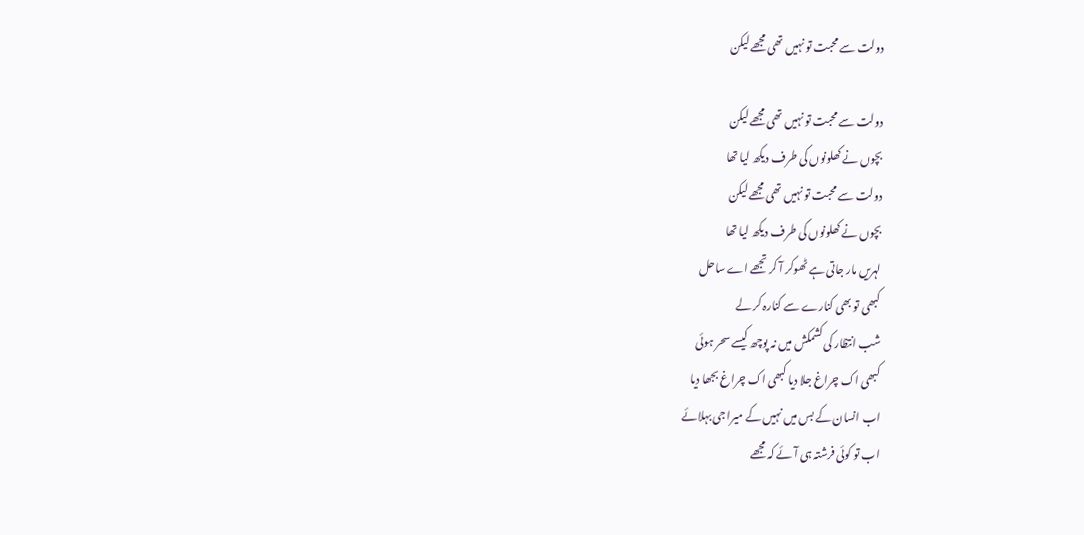دولت سے محبت تو نہیں تھی مجھے لیکن

دولت سے محبت تو نہیں تھی مجھے لیکن
بچوں نے کھلونوں کی طرف دیکھ لیا تھا
دولت سے محبت تو نہیں تھی مجھے لیکن
بچوں نے کھلونوں کی طرف دیکھ لیا تھا
لہریں مار جاتی ہے ٹھوکر آ کر تجھے اے ساحل
کبھی تو بھی کنارے سے کنارہ کر لے
شب انتظار کی کشمکش میں نہ پوچھ کیسے سحر ہوئی
کبھی اک چراغ جلا دیا کبھی اک چراغ بجھا دیا
اب انسان کے بس میں نہیں کے میرا جی بہلائے
اب تو کوئی فرشتہ ہی آئے کہ مجھے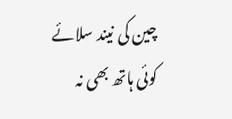چین کی نیند سلائے
کوئی ہاتھ بھی نہ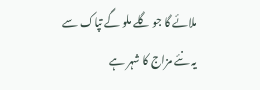ملائے گا جو گلے ملو گے تپاک سے
یہ نئے مزاج کا شہر ہے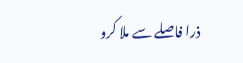ذرا فاصلے سے ملا کرو